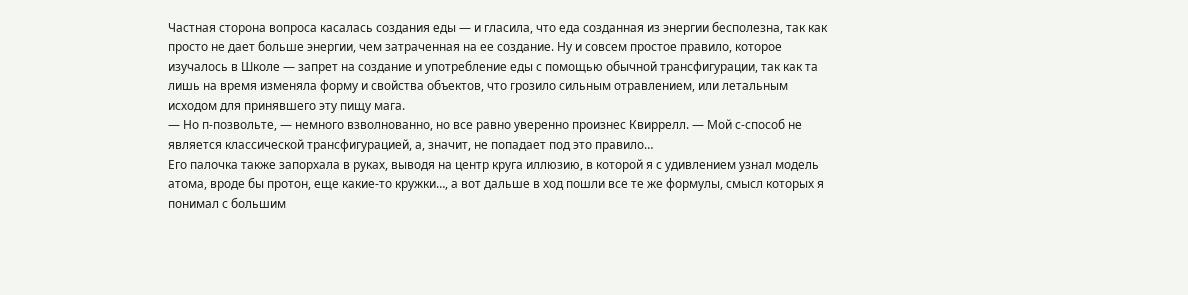Частная сторона вопроса касалась создания еды — и гласила, что еда созданная из энергии бесполезна, так как просто не дает больше энергии, чем затраченная на ее создание. Ну и совсем простое правило, которое изучалось в Школе — запрет на создание и употребление еды с помощью обычной трансфигурации, так как та лишь на время изменяла форму и свойства объектов, что грозило сильным отравлением, или летальным исходом для принявшего эту пищу мага.
— Но п-позвольте, — немного взволнованно, но все равно уверенно произнес Квиррелл. — Мой с-способ не является классической трансфигурацией, а, значит, не попадает под это правило…
Его палочка также запорхала в руках, выводя на центр круга иллюзию, в которой я с удивлением узнал модель атома, вроде бы протон, еще какие-то кружки…, а вот дальше в ход пошли все те же формулы, смысл которых я понимал с большим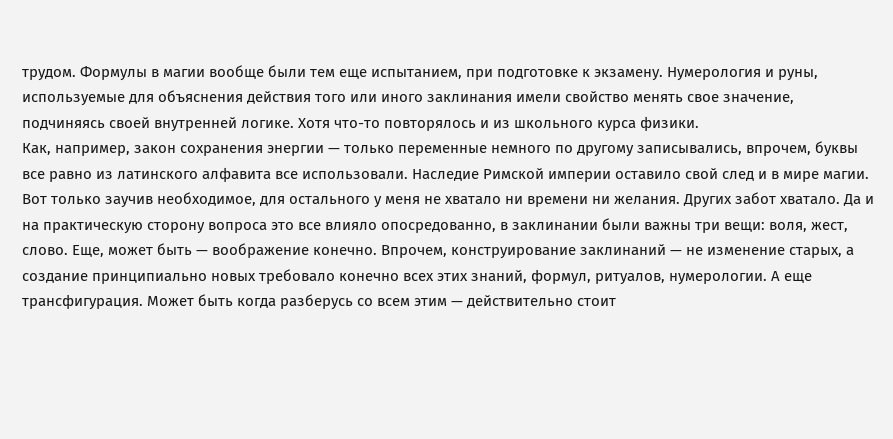трудом. Формулы в магии вообще были тем еще испытанием, при подготовке к экзамену. Нумерология и руны, используемые для объяснения действия того или иного заклинания имели свойство менять свое значение, подчиняясь своей внутренней логике. Хотя что-то повторялось и из школьного курса физики.
Как, например, закон сохранения энергии — только переменные немного по другому записывались, впрочем, буквы все равно из латинского алфавита все использовали. Наследие Римской империи оставило свой след и в мире магии.
Вот только заучив необходимое, для остального у меня не хватало ни времени ни желания. Других забот хватало. Да и на практическую сторону вопроса это все влияло опосредованно, в заклинании были важны три вещи: воля, жест, слово. Еще, может быть — воображение конечно. Впрочем, конструирование заклинаний — не изменение старых, а создание принципиально новых требовало конечно всех этих знаний, формул, ритуалов, нумерологии. А еще трансфигурация. Может быть когда разберусь со всем этим — действительно стоит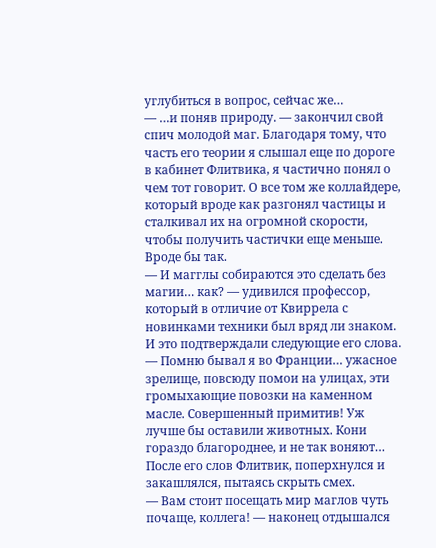углубиться в вопрос, сейчас же…
— …и поняв природу. — закончил свой спич молодой маг. Благодаря тому, что часть его теории я слышал еще по дороге в кабинет Флитвика, я частично понял о чем тот говорит. О все том же коллайдере, который вроде как разгонял частицы и сталкивал их на огромной скорости, чтобы получить частички еще меньше. Вроде бы так.
— И магглы собираются это сделать без магии… как? — удивился профессор, который в отличие от Квиррела с новинками техники был вряд ли знаком. И это подтверждали следующие его слова. — Помню бывал я во Франции… ужасное зрелище, повсюду помои на улицах, эти громыхающие повозки на каменном масле. Совершенный примитив! Уж лучше бы оставили животных. Кони гораздо благороднее, и не так воняют…
После его слов Флитвик, поперхнулся и закашлялся, пытаясь скрыть смех.
— Вам стоит посещать мир маглов чуть почаще, коллега! — наконец отдышался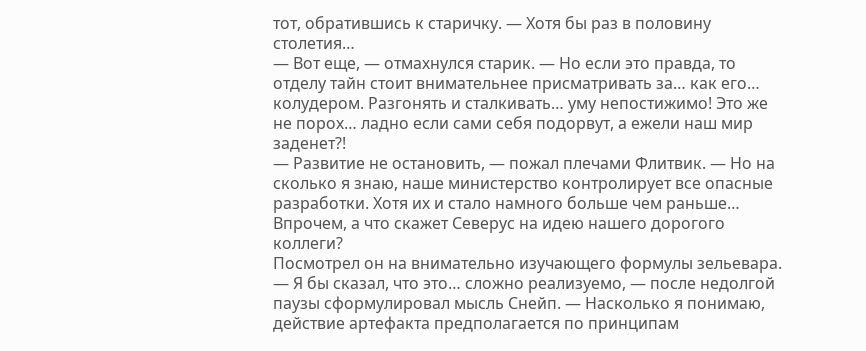тот, обратившись к старичку. — Хотя бы раз в половину столетия…
— Вот еще, — отмахнулся старик. — Но если это правда, то отделу тайн стоит внимательнее присматривать за… как его… колудером. Разгонять и сталкивать… уму непостижимо! Это же не порох… ладно если сами себя подорвут, а ежели наш мир заденет?!
— Развитие не остановить, — пожал плечами Флитвик. — Но на сколько я знаю, наше министерство контролирует все опасные разработки. Хотя их и стало намного больше чем раньше… Впрочем, а что скажет Северус на идею нашего дорогого коллеги?
Посмотрел он на внимательно изучающего формулы зельевара.
— Я бы сказал, что это… сложно реализуемо, — после недолгой паузы сформулировал мысль Снейп. — Насколько я понимаю, действие артефакта предполагается по принципам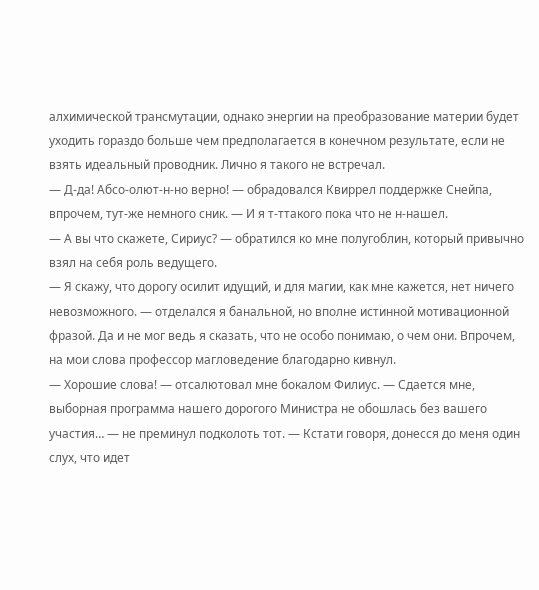алхимической трансмутации, однако энергии на преобразование материи будет уходить гораздо больше чем предполагается в конечном результате, если не взять идеальный проводник. Лично я такого не встречал.
— Д-да! Абсо-олют-н-но верно! — обрадовался Квиррел поддержке Снейпа, впрочем, тут-же немного сник. — И я т-ттакого пока что не н-нашел.
— А вы что скажете, Сириус? — обратился ко мне полугоблин, который привычно взял на себя роль ведущего.
— Я скажу, что дорогу осилит идущий, и для магии, как мне кажется, нет ничего невозможного. — отделался я банальной, но вполне истинной мотивационной фразой. Да и не мог ведь я сказать, что не особо понимаю, о чем они. Впрочем, на мои слова профессор магловедение благодарно кивнул.
— Хорошие слова! — отсалютовал мне бокалом Филиус. — Сдается мне, выборная программа нашего дорогого Министра не обошлась без вашего участия… — не преминул подколоть тот. — Кстати говоря, донесся до меня один слух, что идет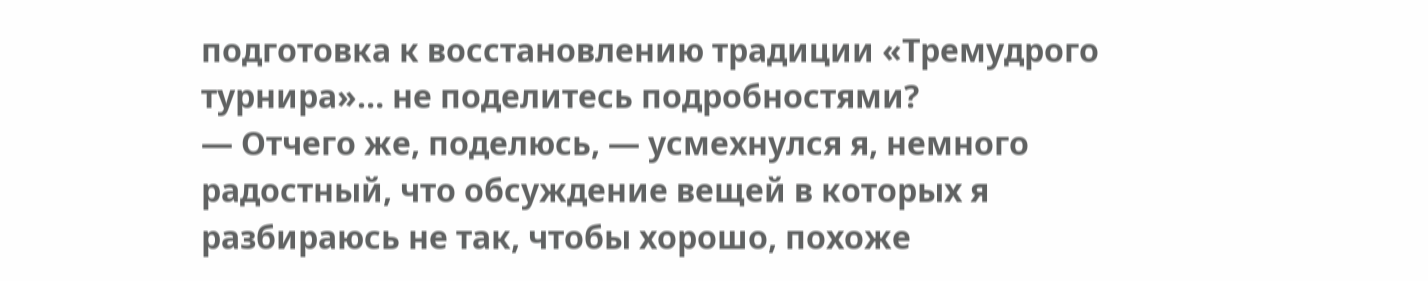подготовка к восстановлению традиции «Тремудрого турнира»… не поделитесь подробностями?
— Отчего же, поделюсь, — усмехнулся я, немного радостный, что обсуждение вещей в которых я разбираюсь не так, чтобы хорошо, похоже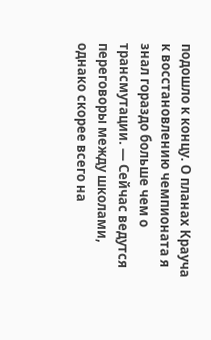подошло к концу. О планах Крауча к восстановлению чемпионата я знал гораздо больше чем о трансмутации. — Сейчас ведутся переговоры между школами, однако скорее всего на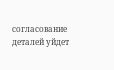согласование деталей уйдет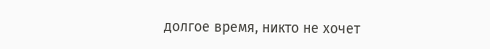долгое время, никто не хочет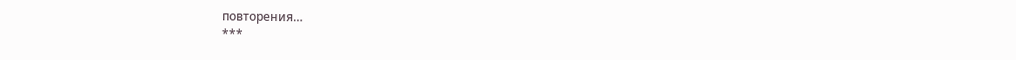повторения…
***